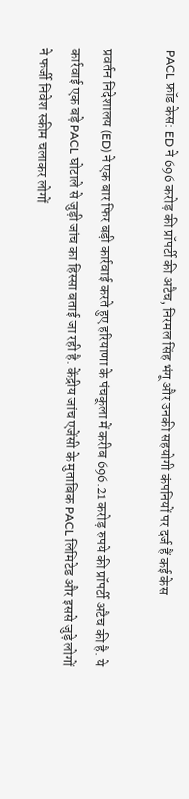PACL फ्रॉड केस: ED ने 696 करोड़ की प्रॉपर्टी की अटैच, निरमल सिंह भंगू और उनकी सहयोगी कंपनियों पर दर्ज हैं कई केस

प्रवर्तन निदेशालय (ED) ने एक बार फिर बड़ी कार्रवाई करते हुए हरियाणा के पंचकूला में करीब 696.21 करोड़ रुपये की प्रॉपर्टी अटैच की है. ये कार्रवाई एक बड़े PACL घोटाले से जुड़ी जांच का हिस्सा बताई जा रही है. केंद्रीय जांच एजेंसी के मुताबिक PACL लिमिटेड और इससे जुड़े लोगों ने फर्जी निवेश स्कीम चलाकर लोगों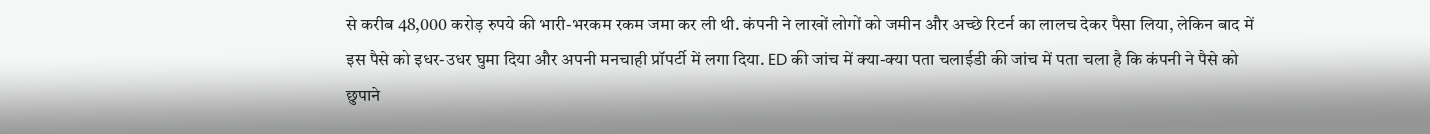से करीब 48,000 करोड़ रुपये की भारी-भरकम रकम जमा कर ली थी. कंपनी ने लाखों लोगों को जमीन और अच्छे रिटर्न का लालच देकर पैसा लिया, लेकिन बाद में इस पैसे को इधर-उधर घुमा दिया और अपनी मनचाही प्रॉपर्टी में लगा दिया. ED की जांच में क्या-क्या पता चलाईडी की जांच में पता चला है कि कंपनी ने पैसे को छुपाने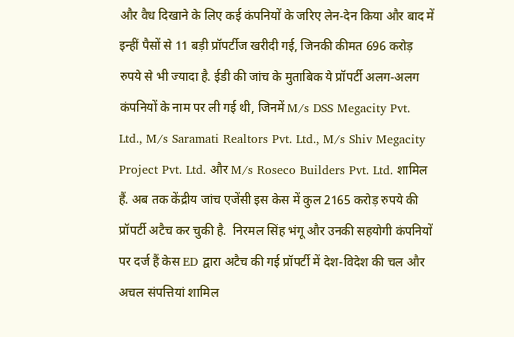और वैध दिखाने के लिए कई कंपनियों के जरिए लेन-देन किया और बाद में इन्हीं पैसों से 11 बड़ी प्रॉपर्टीज खरीदी गई, जिनकी कीमत 696 करोड़ रुपये से भी ज्यादा है. ईडी की जांच के मुताबिक ये प्रॉपर्टी अलग-अलग कंपनियों के नाम पर ली गई थी, जिनमें M/s DSS Megacity Pvt. Ltd., M/s Saramati Realtors Pvt. Ltd., M/s Shiv Megacity Project Pvt. Ltd. और M/s Roseco Builders Pvt. Ltd. शामिल हैं. अब तक केंद्रीय जांच एजेंसी इस केस में कुल 2165 करोड़ रुपये की प्रॉपर्टी अटैच कर चुकी है.  निरमल सिंह भंगू और उनकी सहयोगी कंपनियों पर दर्ज हैं केस ED द्वारा अटैच की गई प्रॉपर्टी में देश-विदेश की चल और अचल संपत्तियां शामिल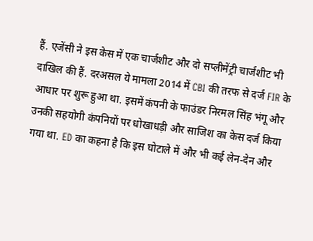हैं. एजेंसी ने इस केस में एक चार्जशीट और दो सप्लीमेंट्री चार्जशीट भी दाखिल की हैं. दरअसल ये मामला 2014 में CBI की तरफ से दर्ज FIR के आधार पर शुरू हुआ था. इसमें कंपनी के फाउंडर निरमल सिंह भंगू और उनकी सहयोगी कंपनियों पर धोखाधड़ी और साजिश का केस दर्ज किया गया था. ED का कहना है कि इस घोटाले में और भी कई लेन-देन और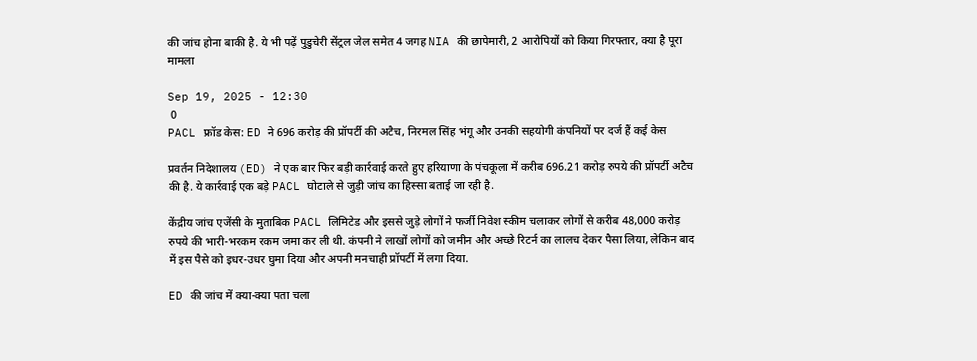की जांच होना बाकी है. ये भी पढ़ें पुडुचेरी सेंट्रल जेल समेत 4 जगह NIA की छापेमारी, 2 आरोपियों को किया गिरफ्तार, क्या है पूरा मामला

Sep 19, 2025 - 12:30
 0
PACL फ्रॉड केस: ED ने 696 करोड़ की प्रॉपर्टी की अटैच, निरमल सिंह भंगू और उनकी सहयोगी कंपनियों पर दर्ज हैं कई केस

प्रवर्तन निदेशालय (ED) ने एक बार फिर बड़ी कार्रवाई करते हुए हरियाणा के पंचकूला में करीब 696.21 करोड़ रुपये की प्रॉपर्टी अटैच की है. ये कार्रवाई एक बड़े PACL घोटाले से जुड़ी जांच का हिस्सा बताई जा रही है.

केंद्रीय जांच एजेंसी के मुताबिक PACL लिमिटेड और इससे जुड़े लोगों ने फर्जी निवेश स्कीम चलाकर लोगों से करीब 48,000 करोड़ रुपये की भारी-भरकम रकम जमा कर ली थी. कंपनी ने लाखों लोगों को जमीन और अच्छे रिटर्न का लालच देकर पैसा लिया, लेकिन बाद में इस पैसे को इधर-उधर घुमा दिया और अपनी मनचाही प्रॉपर्टी में लगा दिया.

ED की जांच में क्या-क्या पता चला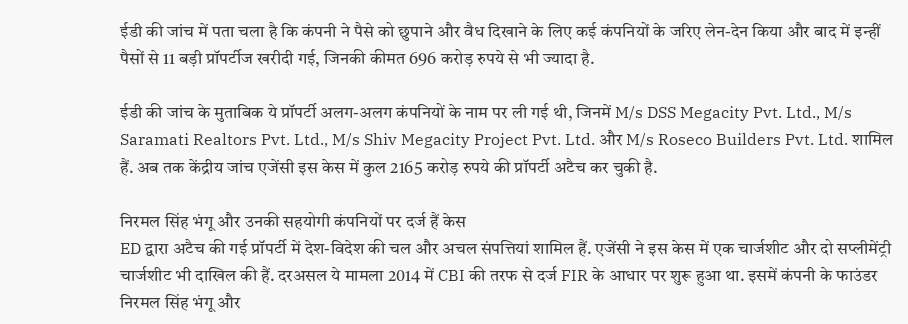ईडी की जांच में पता चला है कि कंपनी ने पैसे को छुपाने और वैध दिखाने के लिए कई कंपनियों के जरिए लेन-देन किया और बाद में इन्हीं पैसों से 11 बड़ी प्रॉपर्टीज खरीदी गई, जिनकी कीमत 696 करोड़ रुपये से भी ज्यादा है.

ईडी की जांच के मुताबिक ये प्रॉपर्टी अलग-अलग कंपनियों के नाम पर ली गई थी, जिनमें M/s DSS Megacity Pvt. Ltd., M/s Saramati Realtors Pvt. Ltd., M/s Shiv Megacity Project Pvt. Ltd. और M/s Roseco Builders Pvt. Ltd. शामिल हैं. अब तक केंद्रीय जांच एजेंसी इस केस में कुल 2165 करोड़ रुपये की प्रॉपर्टी अटैच कर चुकी है.

निरमल सिंह भंगू और उनकी सहयोगी कंपनियों पर दर्ज हैं केस
ED द्वारा अटैच की गई प्रॉपर्टी में देश-विदेश की चल और अचल संपत्तियां शामिल हैं. एजेंसी ने इस केस में एक चार्जशीट और दो सप्लीमेंट्री चार्जशीट भी दाखिल की हैं. दरअसल ये मामला 2014 में CBI की तरफ से दर्ज FIR के आधार पर शुरू हुआ था. इसमें कंपनी के फाउंडर निरमल सिंह भंगू और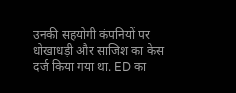उनकी सहयोगी कंपनियों पर धोखाधड़ी और साजिश का केस दर्ज किया गया था. ED का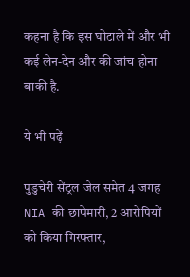कहना है कि इस घोटाले में और भी कई लेन-देन और की जांच होना बाकी है.

ये भी पढ़ें

पुडुचेरी सेंट्रल जेल समेत 4 जगह NIA की छापेमारी, 2 आरोपियों को किया गिरफ्तार,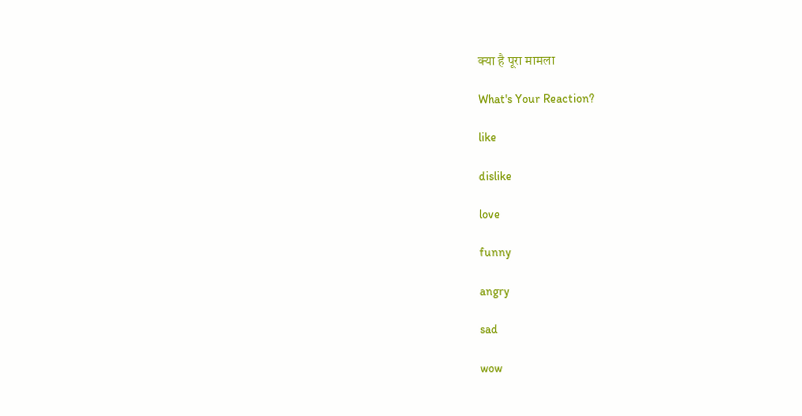क्या है पूरा मामला

What's Your Reaction?

like

dislike

love

funny

angry

sad

wow